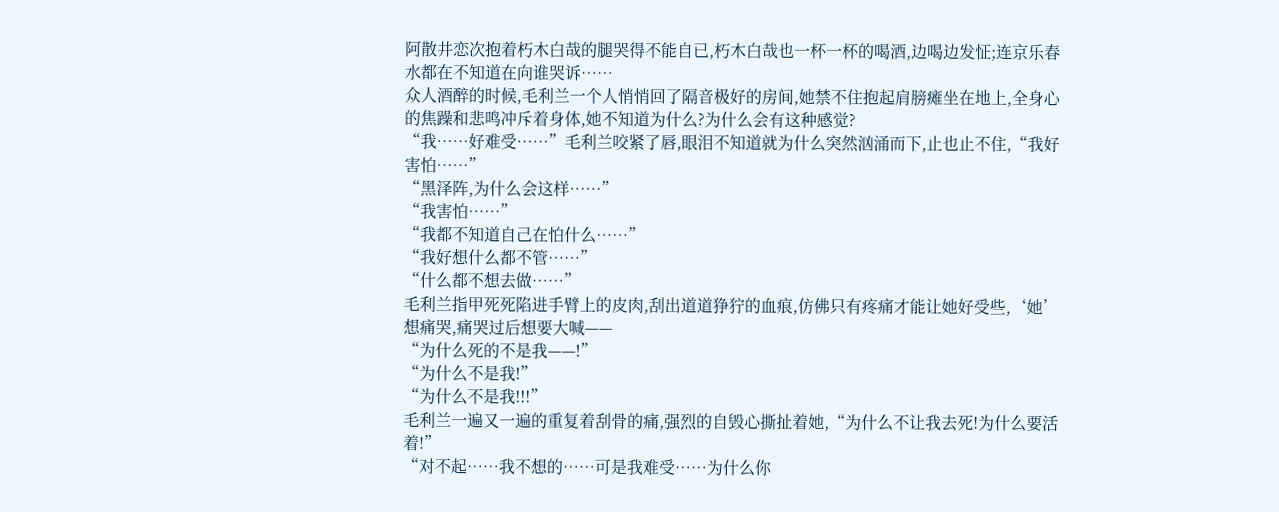阿散井恋次抱着朽木白哉的腿哭得不能自已,朽木白哉也一杯一杯的喝酒,边喝边发怔;连京乐春水都在不知道在向谁哭诉……
众人酒醉的时候,毛利兰一个人悄悄回了隔音极好的房间,她禁不住抱起肩膀瘫坐在地上,全身心的焦躁和悲鸣冲斥着身体,她不知道为什么?为什么会有这种感觉?
“我……好难受……”毛利兰咬紧了唇,眼泪不知道就为什么突然汹涌而下,止也止不住,“我好害怕……”
“黑泽阵,为什么会这样……”
“我害怕……”
“我都不知道自己在怕什么……”
“我好想什么都不管……”
“什么都不想去做……”
毛利兰指甲死死陷进手臂上的皮肉,刮出道道狰狞的血痕,仿佛只有疼痛才能让她好受些,‘她’想痛哭,痛哭过后想要大喊——
“为什么死的不是我——!”
“为什么不是我!”
“为什么不是我!!!”
毛利兰一遍又一遍的重复着刮骨的痛,强烈的自毁心撕扯着她,“为什么不让我去死!为什么要活着!”
“对不起……我不想的……可是我难受……为什么你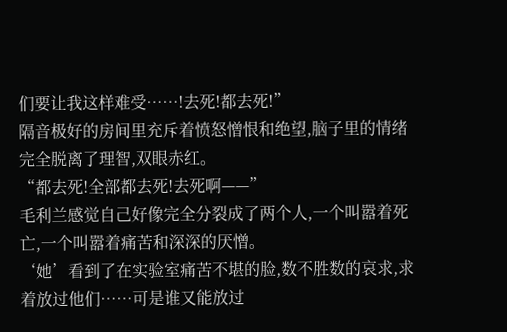们要让我这样难受……!去死!都去死!”
隔音极好的房间里充斥着愤怒憎恨和绝望,脑子里的情绪完全脱离了理智,双眼赤红。
“都去死!全部都去死!去死啊——”
毛利兰感觉自己好像完全分裂成了两个人,一个叫嚣着死亡,一个叫嚣着痛苦和深深的厌憎。
‘她’看到了在实验室痛苦不堪的脸,数不胜数的哀求,求着放过他们……可是谁又能放过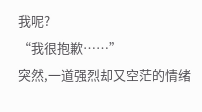我呢?
“我很抱歉……”
突然,一道强烈却又空茫的情绪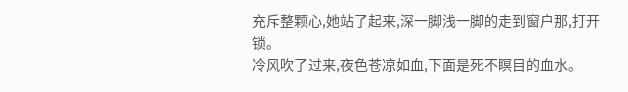充斥整颗心,她站了起来,深一脚浅一脚的走到窗户那,打开锁。
冷风吹了过来,夜色苍凉如血,下面是死不瞑目的血水。